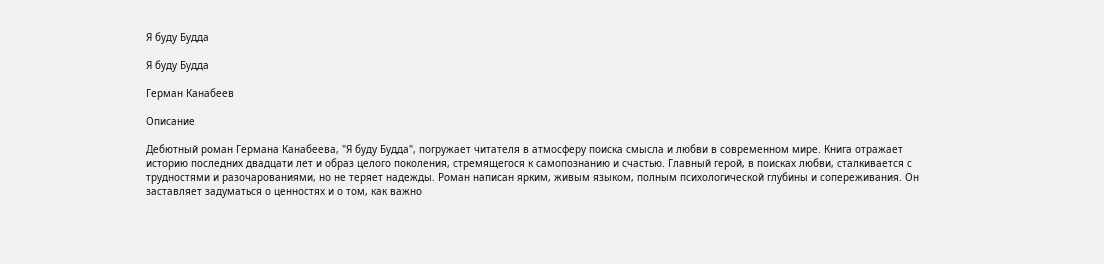Я буду Будда

Я буду Будда

Герман Канабеев

Описание

Дебютный роман Германа Канабеева, "Я буду Будда", погружает читателя в атмосферу поиска смысла и любви в современном мире. Книга отражает историю последних двадцати лет и образ целого поколения, стремящегося к самопознанию и счастью. Главный герой, в поисках любви, сталкивается с трудностями и разочарованиями, но не теряет надежды. Роман написан ярким, живым языком, полным психологической глубины и сопереживания. Он заставляет задуматься о ценностях и о том, как важно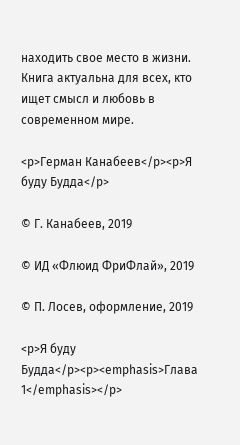находить свое место в жизни. Книга актуальна для всех, кто ищет смысл и любовь в современном мире.

<p>Герман Канабеев</p><p>Я буду Будда</p>

© Г. Канабеев, 2019

© ИД «Флюид ФриФлай», 2019

© П. Лосев, оформление, 2019

<p>Я буду Будда</p><p><emphasis>Глава 1</emphasis></p>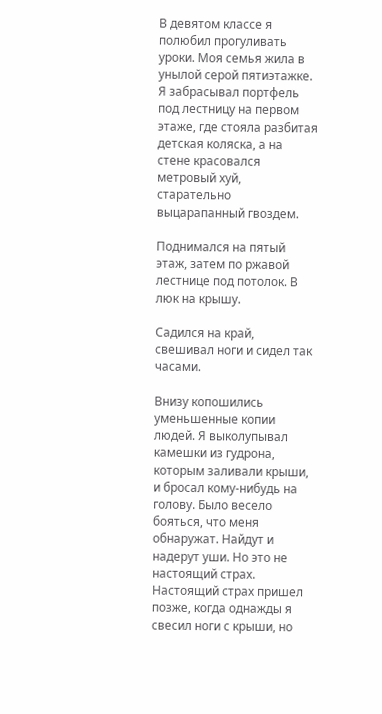В девятом классе я полюбил прогуливать уроки. Моя семья жила в унылой серой пятиэтажке. Я забрасывал портфель под лестницу на первом этаже, где стояла разбитая детская коляска, а на стене красовался метровый хуй, старательно выцарапанный гвоздем.

Поднимался на пятый этаж, затем по ржавой лестнице под потолок. В люк на крышу.

Садился на край, свешивал ноги и сидел так часами.

Внизу копошились уменьшенные копии людей. Я выколупывал камешки из гудрона, которым заливали крыши, и бросал кому-нибудь на голову. Было весело бояться, что меня обнаружат. Найдут и надерут уши. Но это не настоящий страх. Настоящий страх пришел позже, когда однажды я свесил ноги с крыши, но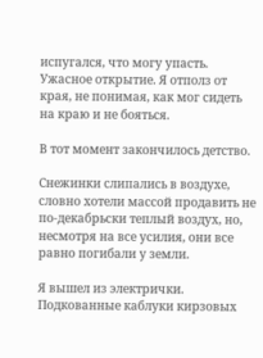испугался, что могу упасть. Ужасное открытие. Я отполз от края, не понимая, как мог сидеть на краю и не бояться.

В тот момент закончилось детство.

Снежинки слипались в воздухе, словно хотели массой продавить не по-декабрьски теплый воздух, но, несмотря на все усилия, они все равно погибали у земли.

Я вышел из электрички. Подкованные каблуки кирзовых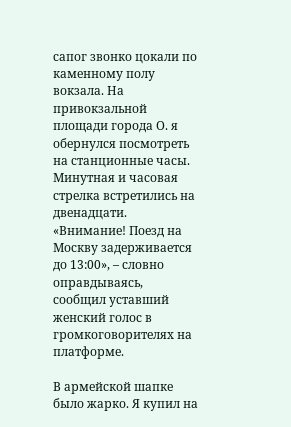сапог звонко цокали по каменному полу вокзала. На привокзальной площади города О. я обернулся посмотреть на станционные часы. Минутная и часовая стрелка встретились на двенадцати. «Внимание! Поезд на Москву задерживается до 13:00», – словно оправдываясь, сообщил уставший женский голос в громкоговорителях на платформе.

В армейской шапке было жарко. Я купил на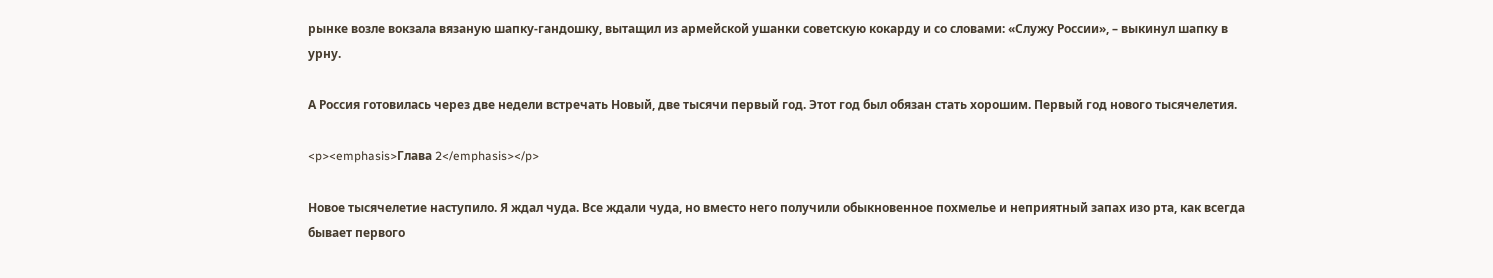рынке возле вокзала вязаную шапку-гандошку, вытащил из армейской ушанки советскую кокарду и со словами: «Служу России», – выкинул шапку в урну.

А Россия готовилась через две недели встречать Новый, две тысячи первый год. Этот год был обязан стать хорошим. Первый год нового тысячелетия.

<p><emphasis>Глава 2</emphasis></p>

Новое тысячелетие наступило. Я ждал чуда. Все ждали чуда, но вместо него получили обыкновенное похмелье и неприятный запах изо рта, как всегда бывает первого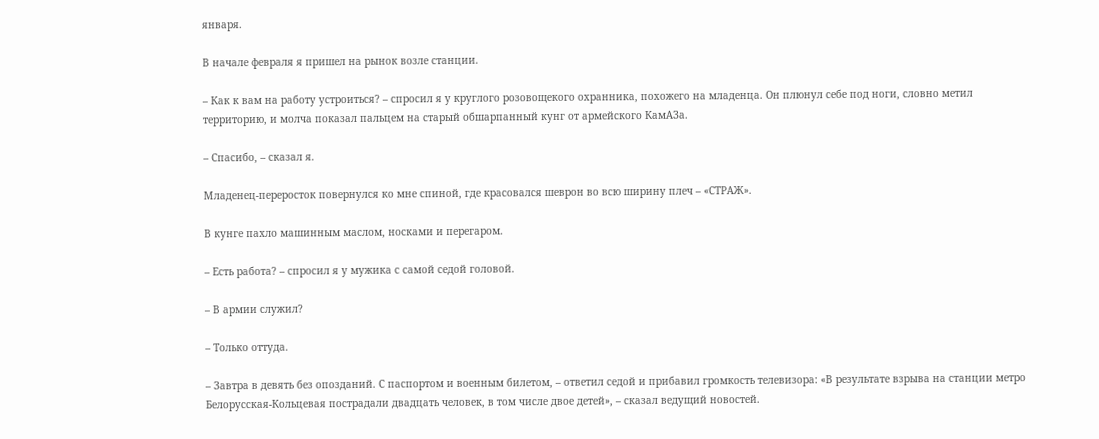января.

В начале февраля я пришел на рынок возле станции.

– Как к вам на работу устроиться? – спросил я у круглого розовощекого охранника, похожего на младенца. Он плюнул себе под ноги, словно метил территорию, и молча показал пальцем на старый обшарпанный кунг от армейского КамАЗа.

– Спасибо, – сказал я.

Младенец-переросток повернулся ко мне спиной, где красовался шеврон во всю ширину плеч – «СТРАЖ».

В кунге пахло машинным маслом, носками и перегаром.

– Есть работа? – спросил я у мужика с самой седой головой.

– В армии служил?

– Только оттуда.

– Завтра в девять без опозданий. С паспортом и военным билетом, – ответил седой и прибавил громкость телевизора: «В результате взрыва на станции метро Белорусская-Кольцевая пострадали двадцать человек, в том числе двое детей», – сказал ведущий новостей.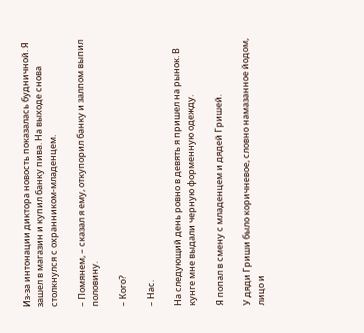Из-за интонации диктора новость показалась будничной. Я зашел в магазин и купил банку пива. На выходе снова столкнулся с охранником-младенцем.

– Помянем, – сказал я ему, откупорил банку и залпом выпил половину.

– Кого?

– Нас.

На следующий день ровно в девять я пришел на рынок. В кунге мне выдали черную форменную одежду.

Я попал в смену с младенцем и дядей Гришей.

У дяди Гриши было коричневое, словно намазанное йодом, лицо и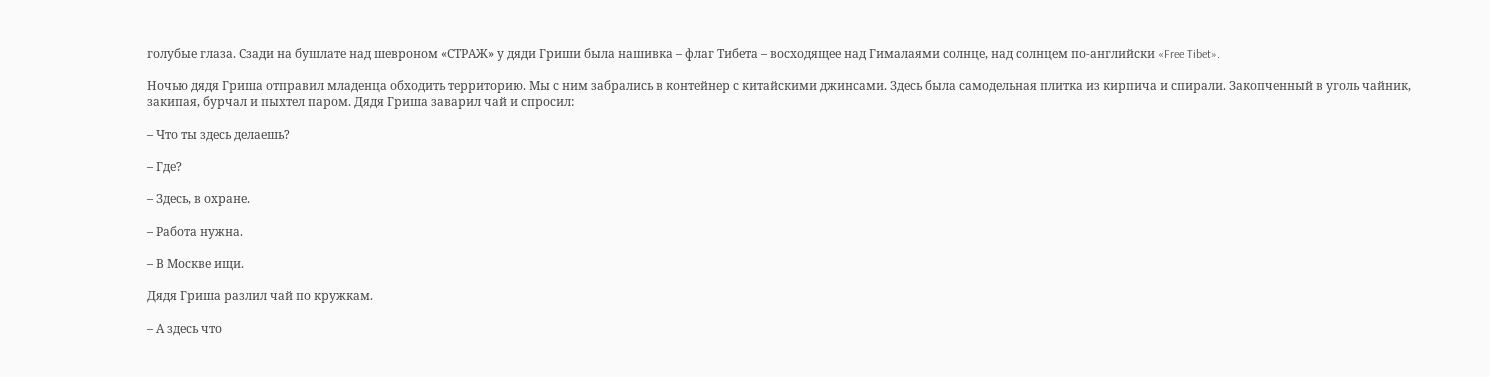голубые глаза. Сзади на бушлате над шевроном «СТРАЖ» у дяди Гриши была нашивка – флаг Тибета – восходящее над Гималаями солнце, над солнцем по-английски «Free Tibet».

Ночью дядя Гриша отправил младенца обходить территорию. Мы с ним забрались в контейнер с китайскими джинсами. Здесь была самодельная плитка из кирпича и спирали. Закопченный в уголь чайник, закипая, бурчал и пыхтел паром. Дядя Гриша заварил чай и спросил:

– Что ты здесь делаешь?

– Где?

– Здесь, в охране.

– Работа нужна.

– В Москве ищи.

Дядя Гриша разлил чай по кружкам.

– А здесь что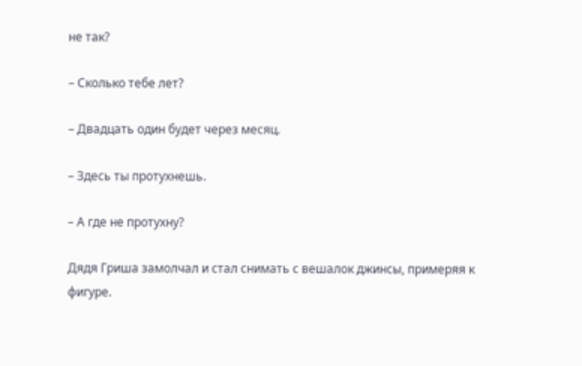не так?

– Сколько тебе лет?

– Двадцать один будет через месяц.

– Здесь ты протухнешь.

– А где не протухну?

Дядя Гриша замолчал и стал снимать с вешалок джинсы, примеряя к фигуре.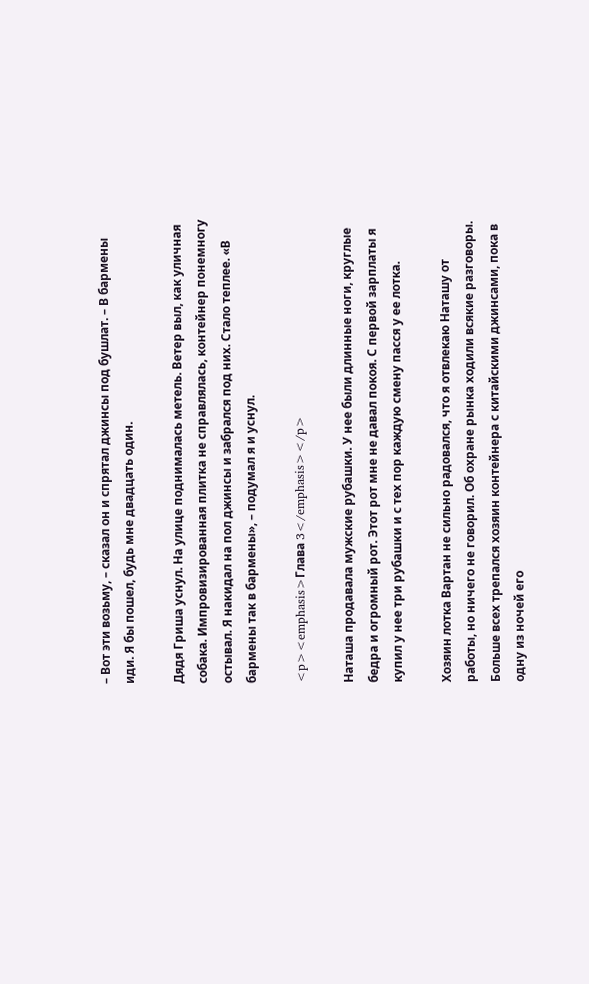– Вот эти возьму, – сказал он и спрятал джинсы под бушлат. – В бармены иди. Я бы пошел, будь мне двадцать один.

Дядя Гриша уснул. На улице поднималась метель. Ветер выл, как уличная собака. Импровизированная плитка не справлялась, контейнер понемногу остывал. Я накидал на пол джинсы и забрался под них. Стало теплее. «В бармены так в бармены», – подумал я и уснул.

<p><emphasis>Глава 3</emphasis></p>

Наташа продавала мужские рубашки. У нее были длинные ноги, круглые бедра и огромный рот. Этот рот мне не давал покоя. С первой зарплаты я купил у нее три рубашки и с тех пор каждую смену пасся у ее лотка.

Хозяин лотка Вартан не сильно радовался, что я отвлекаю Наташу от работы, но ничего не говорил. Об охране рынка ходили всякие разговоры. Больше всех трепался хозяин контейнера с китайскими джинсами, пока в одну из ночей его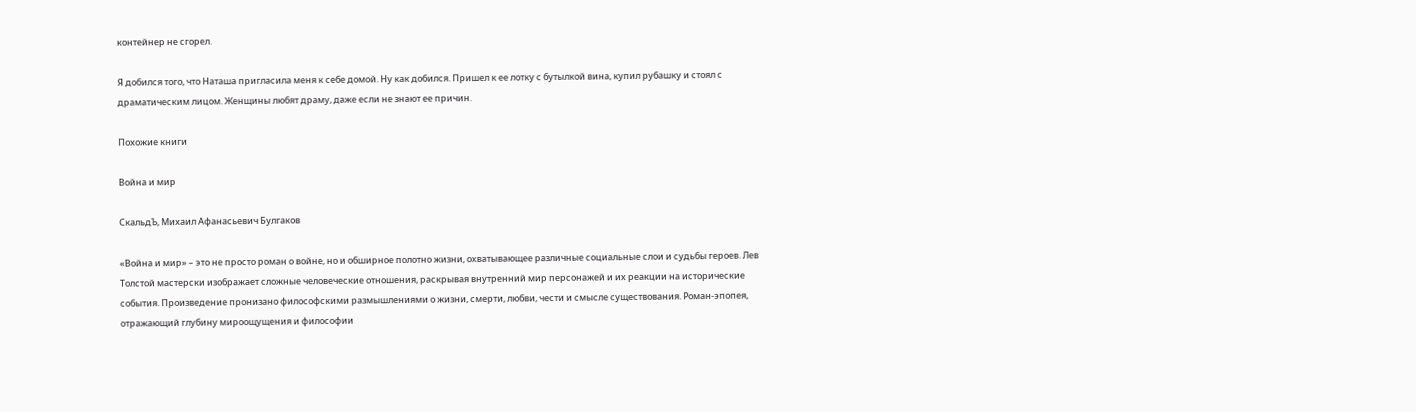контейнер не сгорел.

Я добился того, что Наташа пригласила меня к себе домой. Ну как добился. Пришел к ее лотку с бутылкой вина, купил рубашку и стоял с драматическим лицом. Женщины любят драму, даже если не знают ее причин.

Похожие книги

Война и мир

СкальдЪ, Михаил Афанасьевич Булгаков

«Война и мир» – это не просто роман о войне, но и обширное полотно жизни, охватывающее различные социальные слои и судьбы героев. Лев Толстой мастерски изображает сложные человеческие отношения, раскрывая внутренний мир персонажей и их реакции на исторические события. Произведение пронизано философскими размышлениями о жизни, смерти, любви, чести и смысле существования. Роман-эпопея, отражающий глубину мироощущения и философии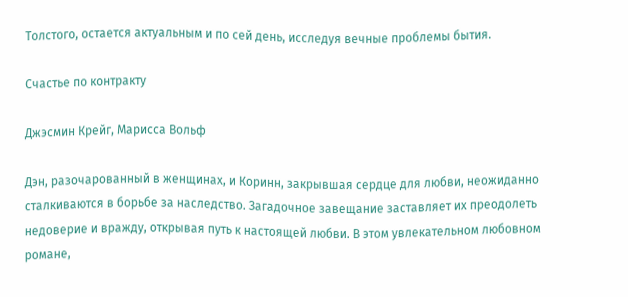Толстого, остается актуальным и по сей день, исследуя вечные проблемы бытия.

Счастье по контракту

Джэсмин Крейг, Марисса Вольф

Дэн, разочарованный в женщинах, и Коринн, закрывшая сердце для любви, неожиданно сталкиваются в борьбе за наследство. Загадочное завещание заставляет их преодолеть недоверие и вражду, открывая путь к настоящей любви. В этом увлекательном любовном романе,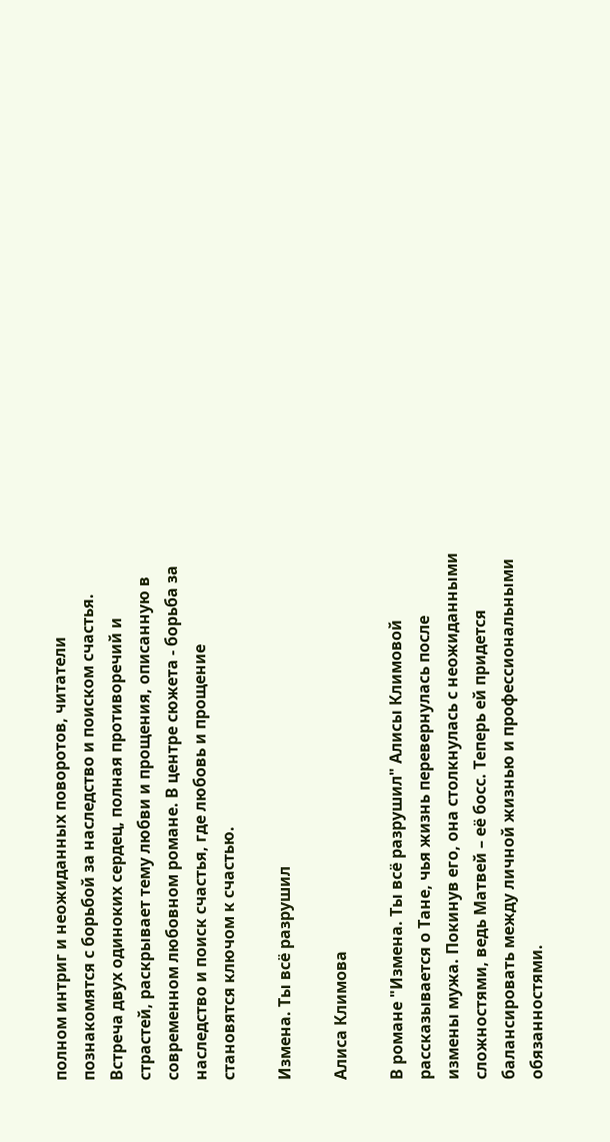полном интриг и неожиданных поворотов, читатели познакомятся с борьбой за наследство и поиском счастья. Встреча двух одиноких сердец, полная противоречий и страстей, раскрывает тему любви и прощения, описанную в современном любовном романе. В центре сюжета - борьба за наследство и поиск счастья, где любовь и прощение становятся ключом к счастью.

Измена. Ты всё разрушил

Алиса Климова

В романе "Измена. Ты всё разрушил" Алисы Климовой рассказывается о Тане, чья жизнь перевернулась после измены мужа. Покинув его, она столкнулась с неожиданными сложностями, ведь Матвей – её босс. Теперь ей придется балансировать между личной жизнью и профессиональными обязанностями.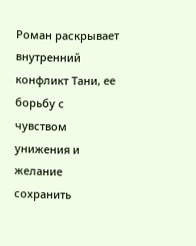Роман раскрывает внутренний конфликт Тани, ее борьбу с чувством унижения и желание сохранить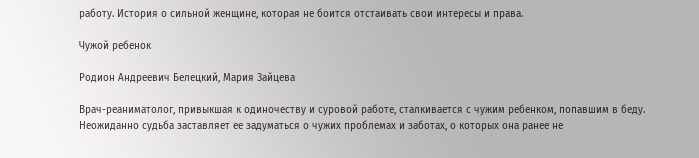работу. История о сильной женщине, которая не боится отстаивать свои интересы и права.

Чужой ребенок

Родион Андреевич Белецкий, Мария Зайцева

Врач-реаниматолог, привыкшая к одиночеству и суровой работе, сталкивается с чужим ребенком, попавшим в беду. Неожиданно судьба заставляет ее задуматься о чужих проблемах и заботах, о которых она ранее не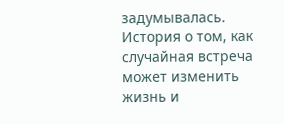задумывалась. История о том, как случайная встреча может изменить жизнь и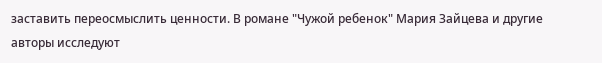заставить переосмыслить ценности. В романе "Чужой ребенок" Мария Зайцева и другие авторы исследуют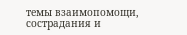темы взаимопомощи, сострадания и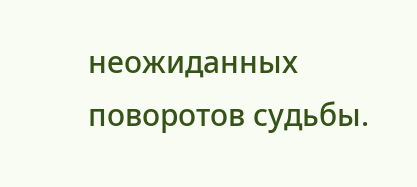неожиданных поворотов судьбы.